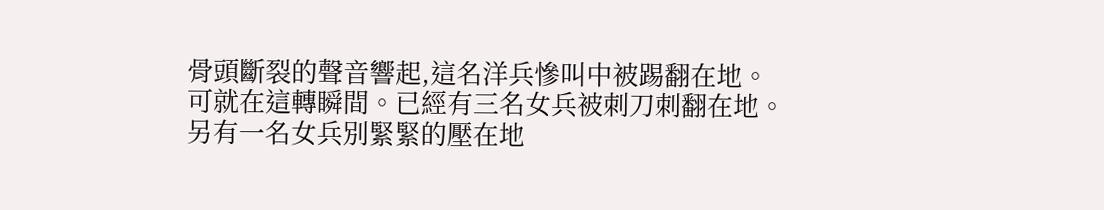骨頭斷裂的聲音響起,這名洋兵慘叫中被踢翻在地。可就在這轉瞬間。已經有三名女兵被刺刀刺翻在地。另有一名女兵別緊緊的壓在地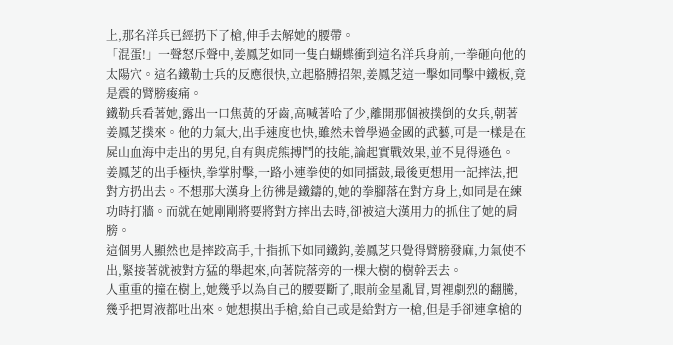上,那名洋兵已經扔下了槍,伸手去解她的腰帶。
「混蛋!」一聲怒斥聲中,姜鳳芝如同一隻白蝴蝶衝到這名洋兵身前,一拳砸向他的太陽穴。這名鐵勒士兵的反應很快,立起胳膊招架,姜鳳芝這一擊如同擊中鐵板,竟是震的臂膀痠痛。
鐵勒兵看著她,露出一口焦黃的牙齒,高喊著哈了少,離開那個被撲倒的女兵,朝著姜鳳芝撲來。他的力氣大,出手速度也快,雖然未曾學過金國的武藝,可是一樣是在屍山血海中走出的男兒,自有與虎熊搏鬥的技能,論起實戰效果,並不見得遜色。
姜鳳芝的出手極快,拳掌肘擊,一路小連拳使的如同擂鼓,最後更想用一記摔法,把對方扔出去。不想那大漢身上彷彿是鐵鑄的,她的拳腳落在對方身上,如同是在練功時打牆。而就在她剛剛將要將對方摔出去時,卻被這大漢用力的抓住了她的肩膀。
這個男人顯然也是摔跤高手,十指抓下如同鐵鈎,姜鳳芝只覺得臂膀發麻,力氣使不出,緊接著就被對方猛的舉起來,向著院落旁的一棵大樹的樹幹丟去。
人重重的撞在樹上,她幾乎以為自己的腰要斷了,眼前金星亂冒,胃裡劇烈的翻騰,幾乎把胃液都吐出來。她想摸出手槍,給自己或是給對方一槍,但是手卻連拿槍的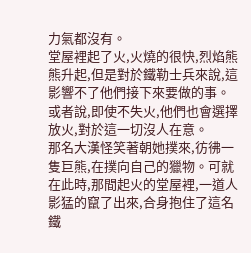力氣都沒有。
堂屋裡起了火,火燒的很快,烈焰熊熊升起,但是對於鐵勒士兵來說,這影響不了他們接下來要做的事。或者說,即使不失火,他們也會選擇放火,對於這一切沒人在意。
那名大漢怪笑著朝她撲來,彷彿一隻巨熊,在撲向自己的獵物。可就在此時,那間起火的堂屋裡,一道人影猛的竄了出來,合身抱住了這名鐵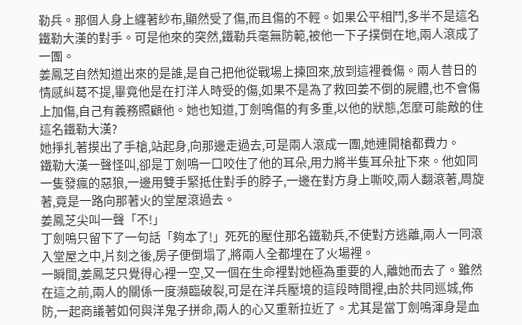勒兵。那個人身上纏著紗布,顯然受了傷,而且傷的不輕。如果公平相鬥,多半不是這名鐵勒大漢的對手。可是他來的突然,鐵勒兵毫無防範,被他一下子撲倒在地,兩人滾成了一團。
姜鳳芝自然知道出來的是誰,是自己把他從戰場上揀回來,放到這裡養傷。兩人昔日的情感糾葛不提,畢竟他是在打洋人時受的傷,如果不是為了救回姜不倒的屍體,也不會傷上加傷,自己有義務照顧他。她也知道,丁劍鳴傷的有多重,以他的狀態,怎麼可能敵的住這名鐵勒大漢?
她掙扎著摸出了手槍,站起身,向那邊走過去,可是兩人滾成一團,她連開槍都費力。
鐵勒大漢一聲怪叫,卻是丁劍鳴一口咬住了他的耳朵,用力將半隻耳朵扯下來。他如同一隻發瘋的惡狼,一邊用雙手緊抵住對手的脖子,一邊在對方身上嘶咬,兩人翻滾著,周旋著,竟是一路向那著火的堂屋滾過去。
姜鳳芝尖叫一聲「不!」
丁劍鳴只留下了一句話「夠本了!」死死的壓住那名鐵勒兵,不使對方逃離,兩人一同滾入堂屋之中,片刻之後,房子便倒塌了,將兩人全都埋在了火場裡。
一瞬間,姜鳳芝只覺得心裡一空,又一個在生命裡對她極為重要的人,離她而去了。雖然在這之前,兩人的關係一度瀕臨破裂,可是在洋兵壓境的這段時間裡,由於共同巡城,佈防,一起商議著如何與洋鬼子拼命,兩人的心又重新拉近了。尤其是當丁劍鳴渾身是血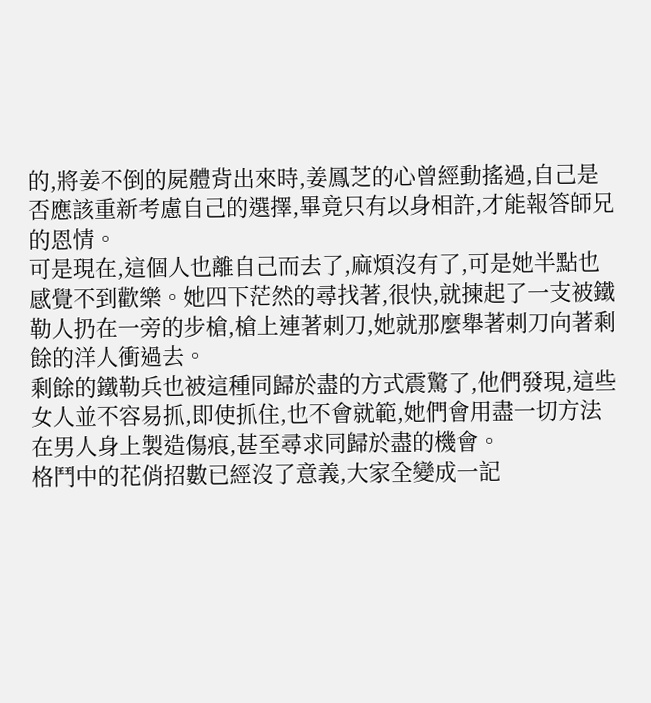的,將姜不倒的屍體背出來時,姜鳳芝的心曾經動搖過,自己是否應該重新考慮自己的選擇,畢竟只有以身相許,才能報答師兄的恩情。
可是現在,這個人也離自己而去了,麻煩沒有了,可是她半點也感覺不到歡樂。她四下茫然的尋找著,很快,就揀起了一支被鐵勒人扔在一旁的步槍,槍上連著刺刀,她就那麼舉著刺刀向著剩餘的洋人衝過去。
剩餘的鐵勒兵也被這種同歸於盡的方式震驚了,他們發現,這些女人並不容易抓,即使抓住,也不會就範,她們會用盡一切方法在男人身上製造傷痕,甚至尋求同歸於盡的機會。
格鬥中的花俏招數已經沒了意義,大家全變成一記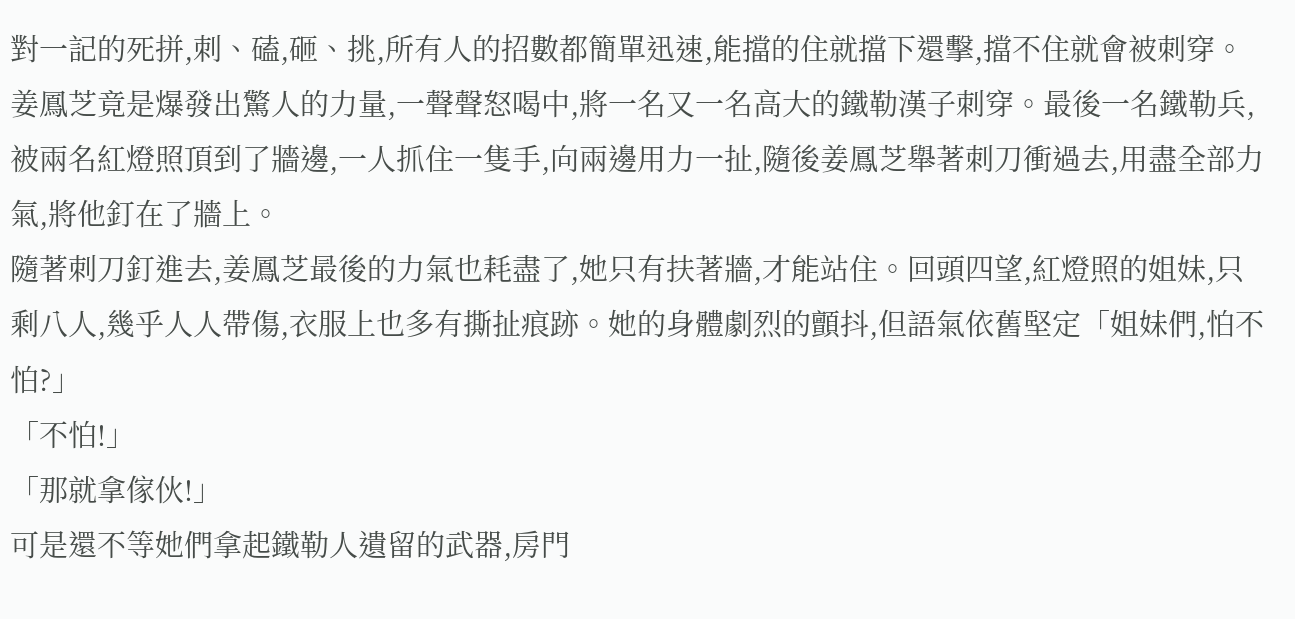對一記的死拼,刺、磕,砸、挑,所有人的招數都簡單迅速,能擋的住就擋下還擊,擋不住就會被刺穿。
姜鳳芝竟是爆發出驚人的力量,一聲聲怒喝中,將一名又一名高大的鐵勒漢子刺穿。最後一名鐵勒兵,被兩名紅燈照頂到了牆邊,一人抓住一隻手,向兩邊用力一扯,隨後姜鳳芝舉著刺刀衝過去,用盡全部力氣,將他釘在了牆上。
隨著刺刀釘進去,姜鳳芝最後的力氣也耗盡了,她只有扶著牆,才能站住。回頭四望,紅燈照的姐妹,只剩八人,幾乎人人帶傷,衣服上也多有撕扯痕跡。她的身體劇烈的顫抖,但語氣依舊堅定「姐妹們,怕不怕?」
「不怕!」
「那就拿傢伙!」
可是還不等她們拿起鐵勒人遺留的武器,房門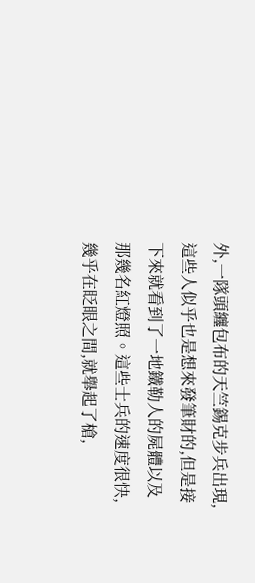外,一隊頭纏包布的天竺錫克步兵出現,這些人似乎也是想來發筆財的,但是接下來就看到了一地鐵勒人的屍體以及那幾名紅燈照。這些士兵的速度很快,幾乎在眨眼之間,就舉起了槍,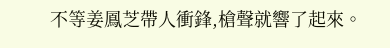不等姜鳳芝帶人衝鋒,槍聲就響了起來。